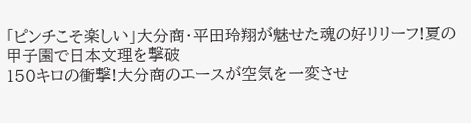「ピンチこそ楽しい」大分商・平田玲翔が魅せた魂の好リリーフ!夏の甲子園で日本文理を撃破
150キロの衝撃!大分商のエースが空気を一変させ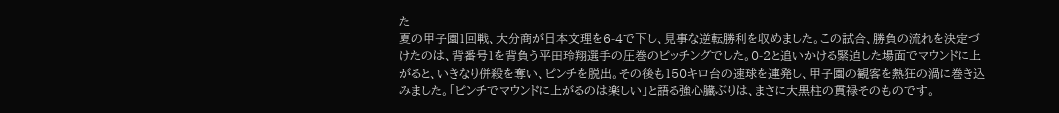た
夏の甲子園1回戦、大分商が日本文理を6-4で下し、見事な逆転勝利を収めました。この試合、勝負の流れを決定づけたのは、背番号1を背負う平田玲翔選手の圧巻のピッチングでした。0-2と追いかける緊迫した場面でマウンドに上がると、いきなり併殺を奪い、ピンチを脱出。その後も150キロ台の速球を連発し、甲子園の観客を熱狂の渦に巻き込みました。「ピンチでマウンドに上がるのは楽しい」と語る強心臓ぶりは、まさに大黒柱の貫禄そのものです。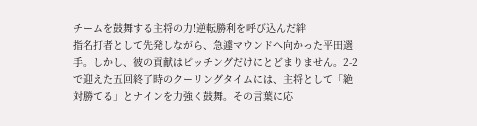チームを鼓舞する主将の力!逆転勝利を呼び込んだ絆
指名打者として先発しながら、急遽マウンドへ向かった平田選手。しかし、彼の貢献はピッチングだけにとどまりません。2-2で迎えた五回終了時のクーリングタイムには、主将として「絶対勝てる」とナインを力強く鼓舞。その言葉に応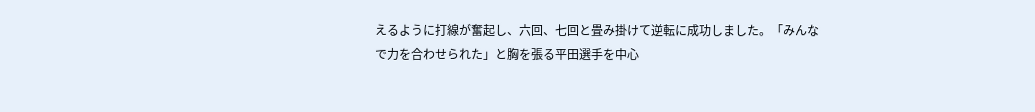えるように打線が奮起し、六回、七回と畳み掛けて逆転に成功しました。「みんなで力を合わせられた」と胸を張る平田選手を中心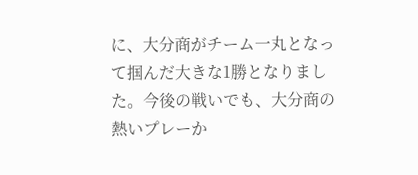に、大分商がチーム一丸となって掴んだ大きな1勝となりました。今後の戦いでも、大分商の熱いプレーか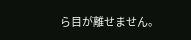ら目が離せません。